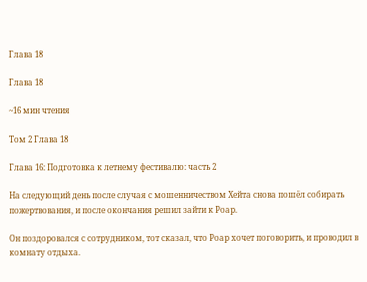Глава 18

Глава 18

~16 мин чтения

Том 2 Глава 18

Глава 16: Подготовка к летнему фестивалю: часть 2

На следующий день после случая с мошенничеством Хейта снова пошёл собирать пожертвования, и после окончания решил зайти к Роар.

Он поздоровался с сотрудником, тот сказал, что Роар хочет поговорить, и проводил в комнату отдыха.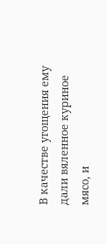В качестве угощения ему дали вяленное куриное мясо, и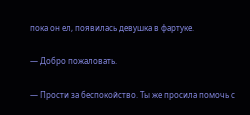пока он ел, появилась девушка в фартуке.

— Добро пожаловать.

— Прости за беспокойство. Ты же просила помочь с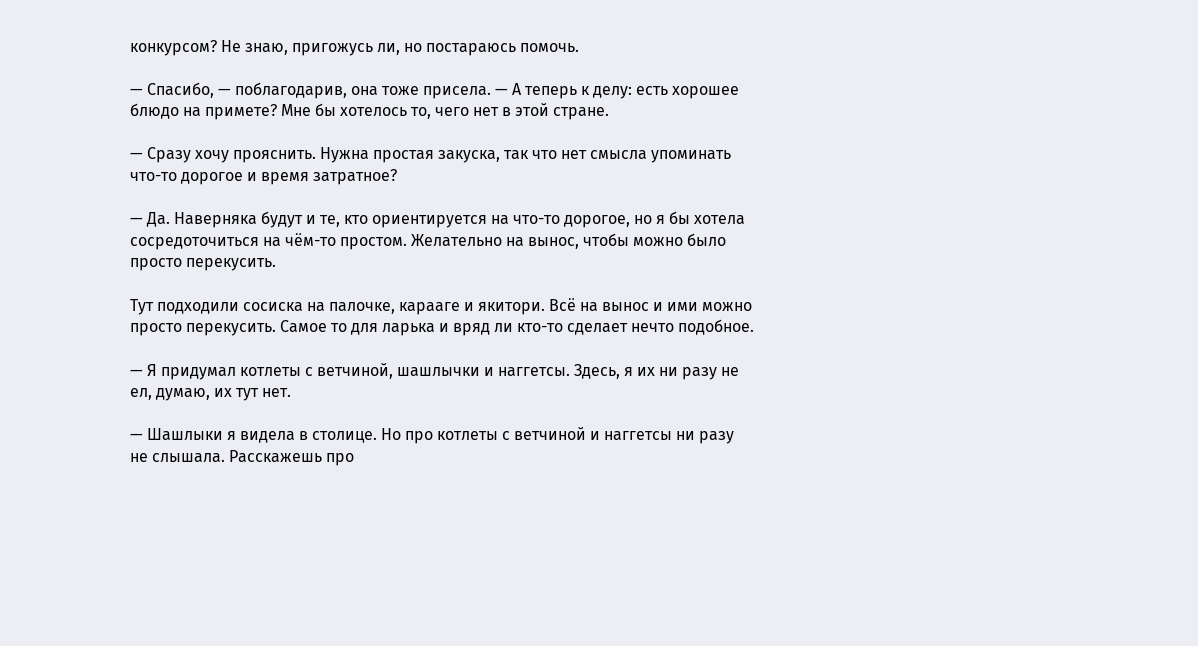конкурсом? Не знаю, пригожусь ли, но постараюсь помочь.

— Спасибо, — поблагодарив, она тоже присела. — А теперь к делу: есть хорошее блюдо на примете? Мне бы хотелось то, чего нет в этой стране.

— Сразу хочу прояснить. Нужна простая закуска, так что нет смысла упоминать что-то дорогое и время затратное?

— Да. Наверняка будут и те, кто ориентируется на что-то дорогое, но я бы хотела сосредоточиться на чём-то простом. Желательно на вынос, чтобы можно было просто перекусить.

Тут подходили сосиска на палочке, карааге и якитори. Всё на вынос и ими можно просто перекусить. Самое то для ларька и вряд ли кто-то сделает нечто подобное.

— Я придумал котлеты с ветчиной, шашлычки и наггетсы. Здесь, я их ни разу не ел, думаю, их тут нет.

— Шашлыки я видела в столице. Но про котлеты с ветчиной и наггетсы ни разу не слышала. Расскажешь про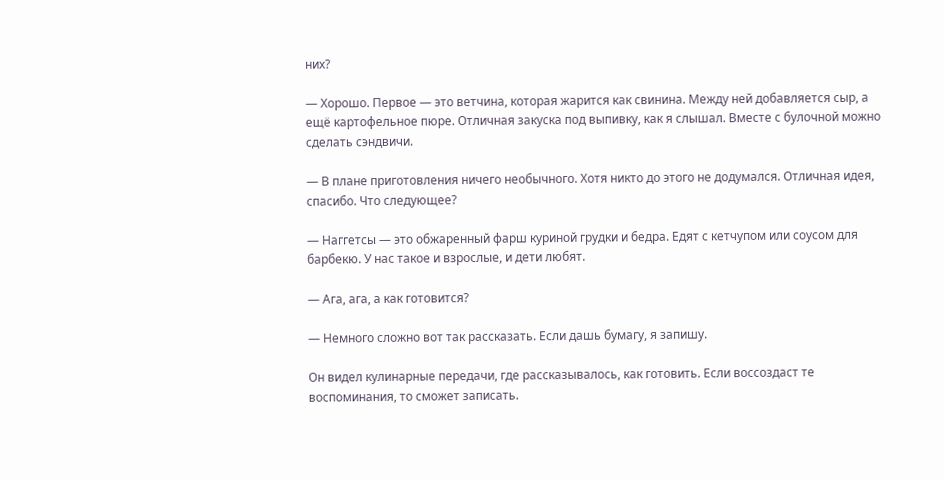них?

— Хорошо. Первое — это ветчина, которая жарится как свинина. Между ней добавляется сыр, а ещё картофельное пюре. Отличная закуска под выпивку, как я слышал. Вместе с булочной можно сделать сэндвичи.

— В плане приготовления ничего необычного. Хотя никто до этого не додумался. Отличная идея, спасибо. Что следующее?

— Наггетсы — это обжаренный фарш куриной грудки и бедра. Едят с кетчупом или соусом для барбекю. У нас такое и взрослые, и дети любят.

— Ага, ага, а как готовится?

— Немного сложно вот так рассказать. Если дашь бумагу, я запишу.

Он видел кулинарные передачи, где рассказывалось, как готовить. Если воссоздаст те воспоминания, то сможет записать.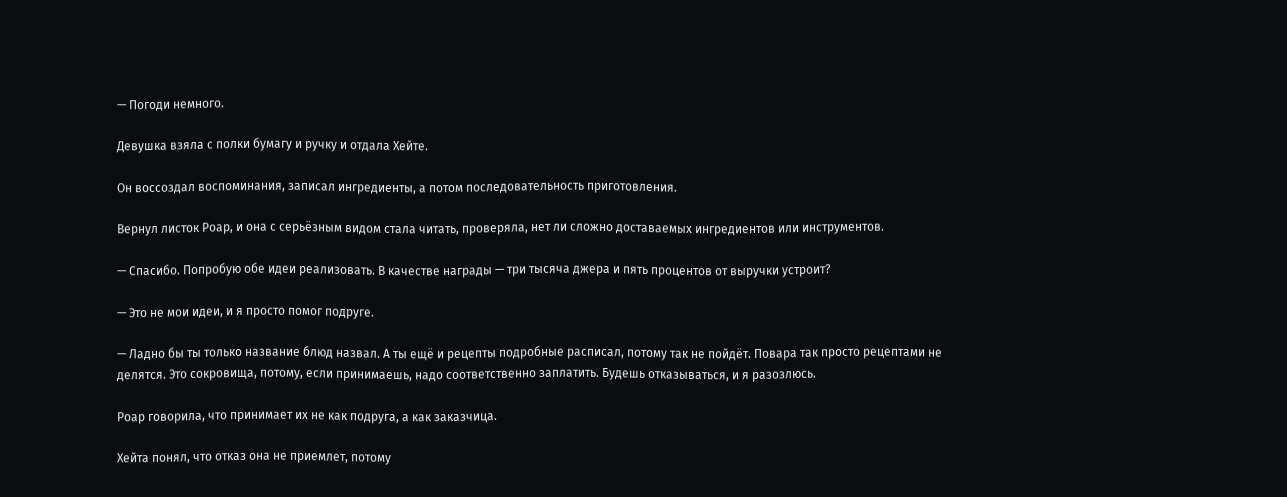— Погоди немного.

Девушка взяла с полки бумагу и ручку и отдала Хейте.

Он воссоздал воспоминания, записал ингредиенты, а потом последовательность приготовления.

Вернул листок Роар, и она с серьёзным видом стала читать, проверяла, нет ли сложно доставаемых ингредиентов или инструментов.

— Спасибо. Попробую обе идеи реализовать. В качестве награды — три тысяча джера и пять процентов от выручки устроит?

— Это не мои идеи, и я просто помог подруге.

— Ладно бы ты только название блюд назвал. А ты ещё и рецепты подробные расписал, потому так не пойдёт. Повара так просто рецептами не делятся. Это сокровища, потому, если принимаешь, надо соответственно заплатить. Будешь отказываться, и я разозлюсь.

Роар говорила, что принимает их не как подруга, а как заказчица.

Хейта понял, что отказ она не приемлет, потому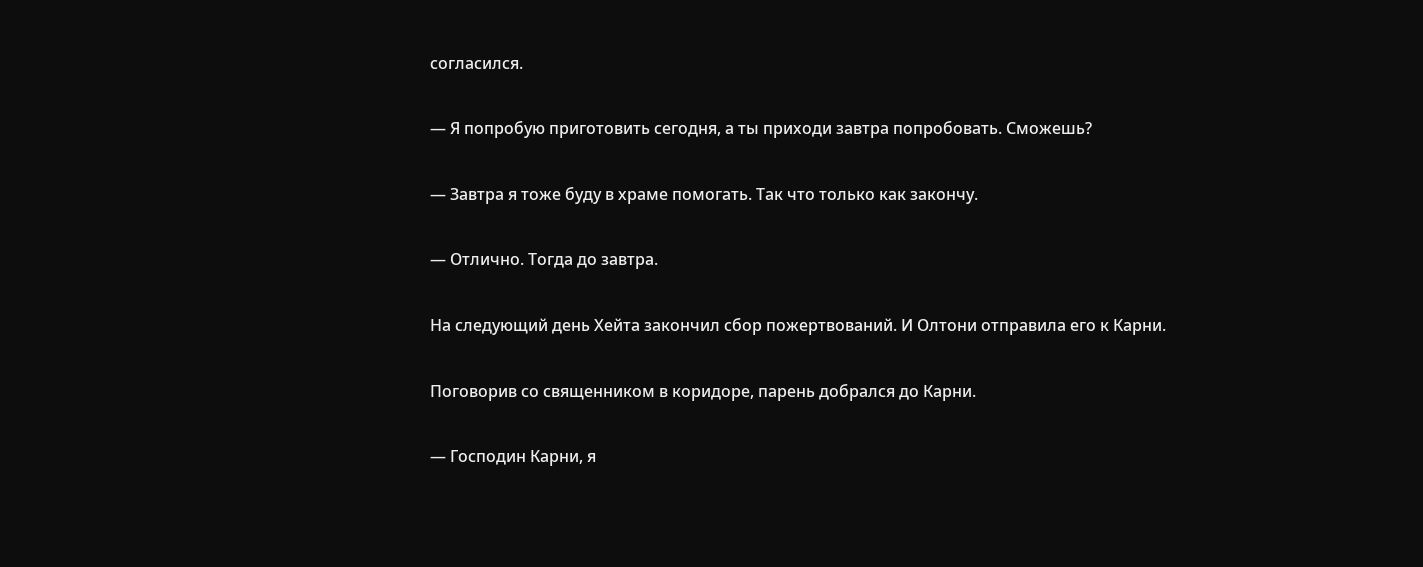согласился.

— Я попробую приготовить сегодня, а ты приходи завтра попробовать. Сможешь?

— Завтра я тоже буду в храме помогать. Так что только как закончу.

— Отлично. Тогда до завтра.

На следующий день Хейта закончил сбор пожертвований. И Олтони отправила его к Карни.

Поговорив со священником в коридоре, парень добрался до Карни.

— Господин Карни, я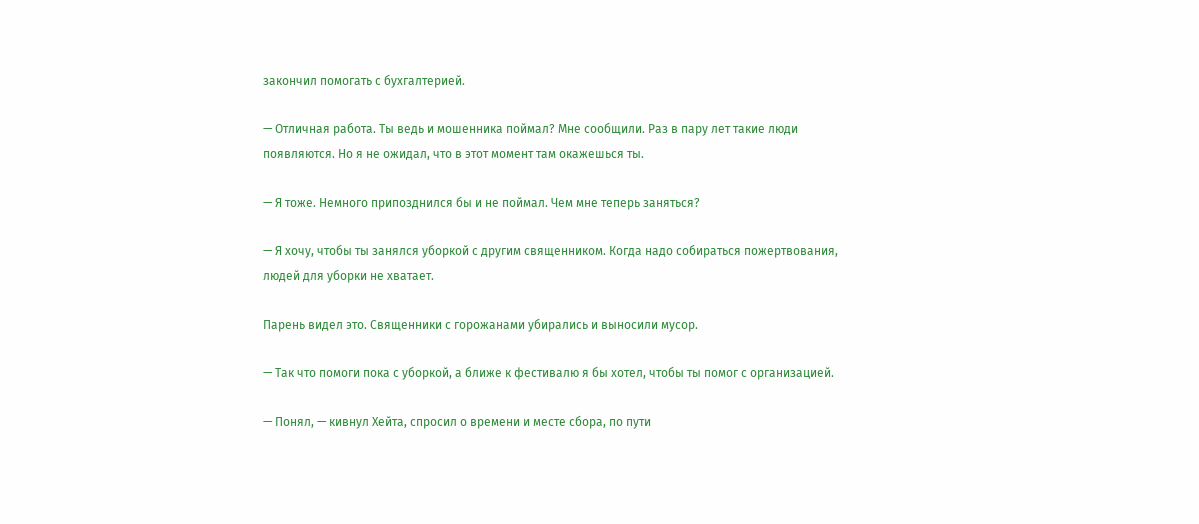закончил помогать с бухгалтерией.

— Отличная работа. Ты ведь и мошенника поймал? Мне сообщили. Раз в пару лет такие люди появляются. Но я не ожидал, что в этот момент там окажешься ты.

— Я тоже. Немного припозднился бы и не поймал. Чем мне теперь заняться?

— Я хочу, чтобы ты занялся уборкой с другим священником. Когда надо собираться пожертвования, людей для уборки не хватает.

Парень видел это. Священники с горожанами убирались и выносили мусор.

— Так что помоги пока с уборкой, а ближе к фестивалю я бы хотел, чтобы ты помог с организацией.

— Понял, — кивнул Хейта, спросил о времени и месте сбора, по пути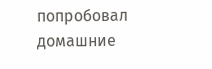попробовал домашние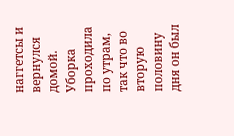наггетсы и вернулся домой. Уборка проходила по утрам, так что во вторую половину дня он был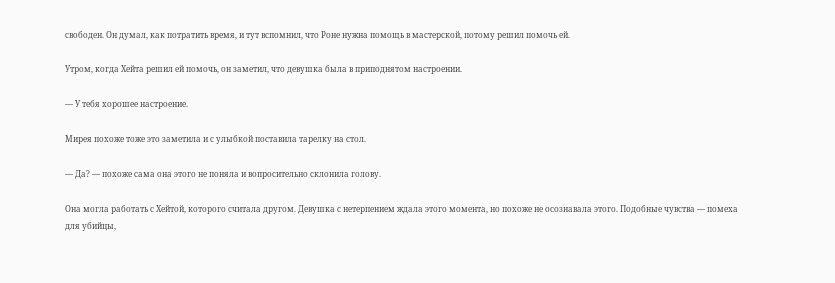свободен. Он думал, как потратить время, и тут вспомнил, что Роне нужна помощь в мастерской, потому решил помочь ей.

Утром, когда Хейта решил ей помочь, он заметил, что девушка была в приподнятом настроении.

— У тебя хорошее настроение.

Мирея похоже тоже это заметила и с улыбкой поставила тарелку на стол.

— Да? — похоже сама она этого не поняла и вопросительно склонила голову.

Она могла работать с Хейтой, которого считала другом. Девушка с нетерпением ждала этого момента, но похоже не осознавала этого. Подобные чувства — помеха для убийцы,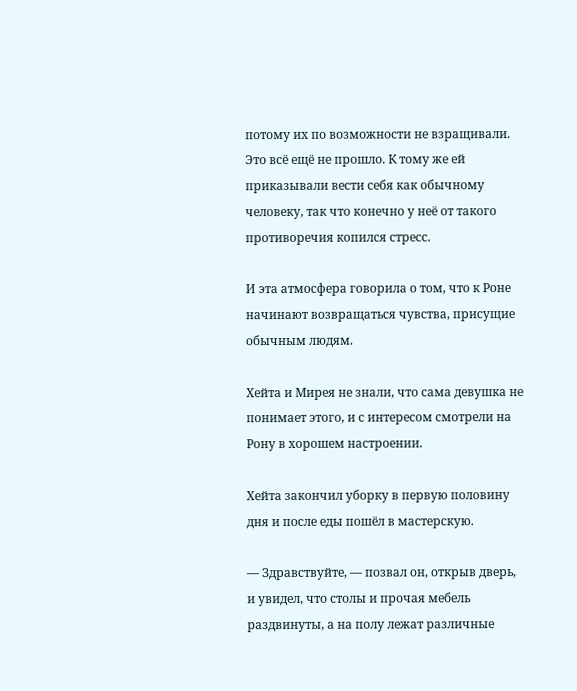потому их по возможности не взращивали. Это всё ещё не прошло. К тому же ей приказывали вести себя как обычному человеку, так что конечно у неё от такого противоречия копился стресс.

И эта атмосфера говорила о том, что к Роне начинают возвращаться чувства, присущие обычным людям.

Хейта и Мирея не знали, что сама девушка не понимает этого, и с интересом смотрели на Рону в хорошем настроении.

Хейта закончил уборку в первую половину дня и после еды пошёл в мастерскую.

— Здравствуйте, — позвал он, открыв дверь, и увидел, что столы и прочая мебель раздвинуты, а на полу лежат различные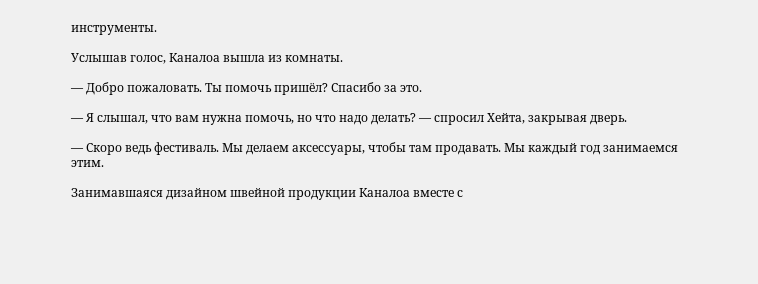инструменты.

Услышав голос, Каналоа вышла из комнаты.

— Добро пожаловать. Ты помочь пришёл? Спасибо за это.

— Я слышал, что вам нужна помочь, но что надо делать? — спросил Хейта, закрывая дверь.

— Скоро ведь фестиваль. Мы делаем аксессуары, чтобы там продавать. Мы каждый год занимаемся этим.

Занимавшаяся дизайном швейной продукции Каналоа вместе с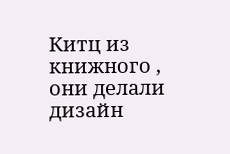Китц из книжного , они делали дизайн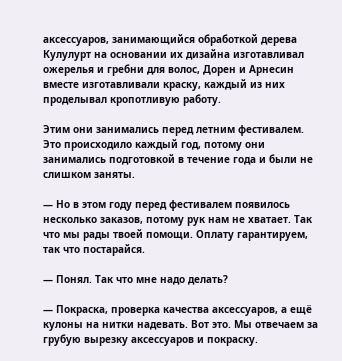аксессуаров, занимающийся обработкой дерева Кулулурт на основании их дизайна изготавливал ожерелья и гребни для волос, Дорен и Арнесин вместе изготавливали краску, каждый из них проделывал кропотливую работу.

Этим они занимались перед летним фестивалем. Это происходило каждый год, потому они занимались подготовкой в течение года и были не слишком заняты.

— Но в этом году перед фестивалем появилось несколько заказов, потому рук нам не хватает. Так что мы рады твоей помощи. Оплату гарантируем, так что постарайся.

— Понял. Так что мне надо делать?

— Покраска, проверка качества аксессуаров, а ещё кулоны на нитки надевать. Вот это. Мы отвечаем за грубую вырезку аксессуаров и покраску.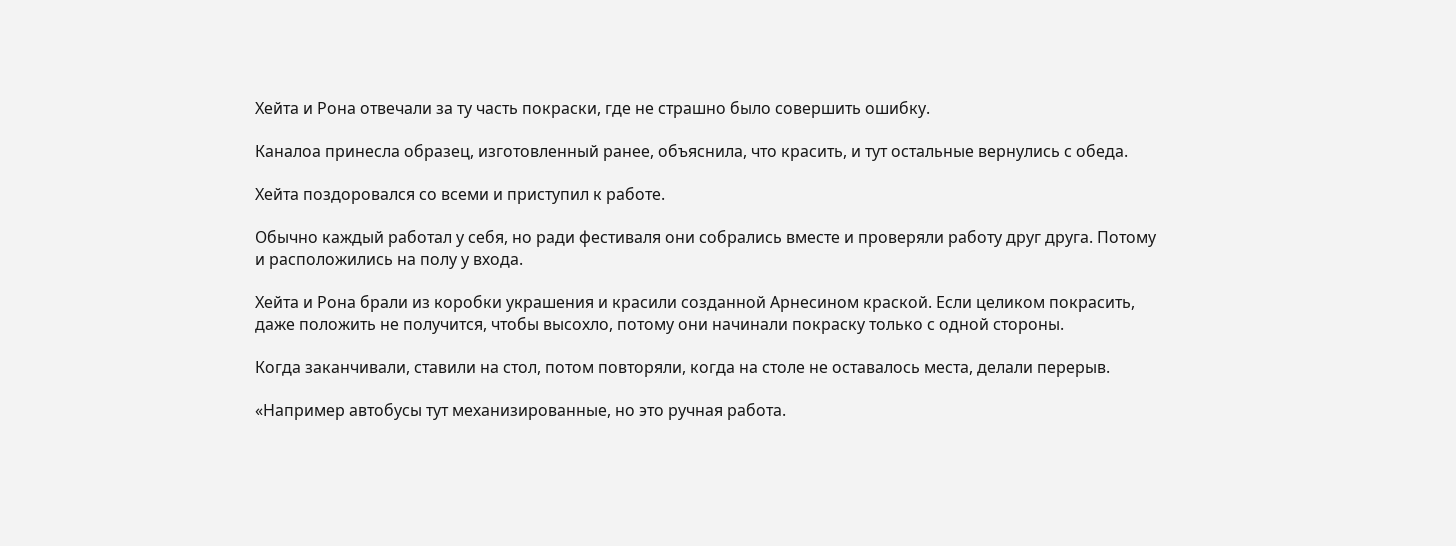Хейта и Рона отвечали за ту часть покраски, где не страшно было совершить ошибку.

Каналоа принесла образец, изготовленный ранее, объяснила, что красить, и тут остальные вернулись с обеда.

Хейта поздоровался со всеми и приступил к работе.

Обычно каждый работал у себя, но ради фестиваля они собрались вместе и проверяли работу друг друга. Потому и расположились на полу у входа.

Хейта и Рона брали из коробки украшения и красили созданной Арнесином краской. Если целиком покрасить, даже положить не получится, чтобы высохло, потому они начинали покраску только с одной стороны.

Когда заканчивали, ставили на стол, потом повторяли, когда на столе не оставалось места, делали перерыв.

«Например автобусы тут механизированные, но это ручная работа.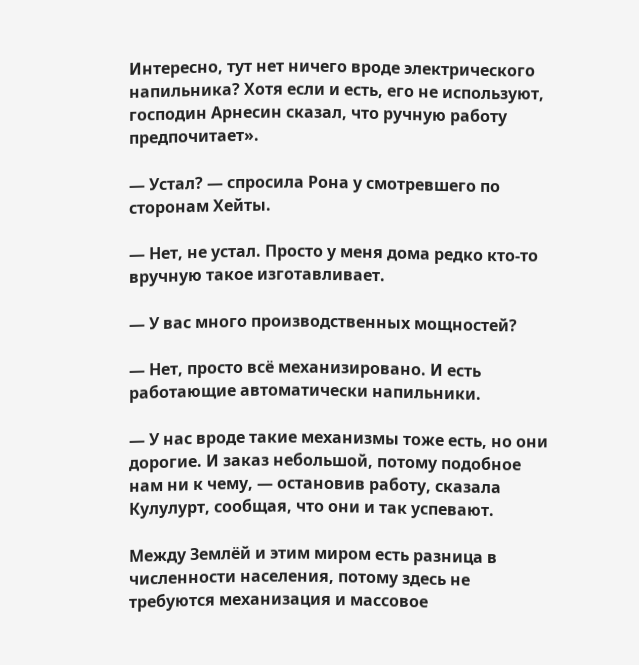Интересно, тут нет ничего вроде электрического напильника? Хотя если и есть, его не используют, господин Арнесин сказал, что ручную работу предпочитает».

— Устал? — спросила Рона у смотревшего по сторонам Хейты.

— Нет, не устал. Просто у меня дома редко кто-то вручную такое изготавливает.

— У вас много производственных мощностей?

— Нет, просто всё механизировано. И есть работающие автоматически напильники.

— У нас вроде такие механизмы тоже есть, но они дорогие. И заказ небольшой, потому подобное нам ни к чему, — остановив работу, сказала Кулулурт, сообщая, что они и так успевают.

Между Землёй и этим миром есть разница в численности населения, потому здесь не требуются механизация и массовое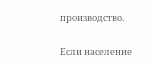производство.

Если население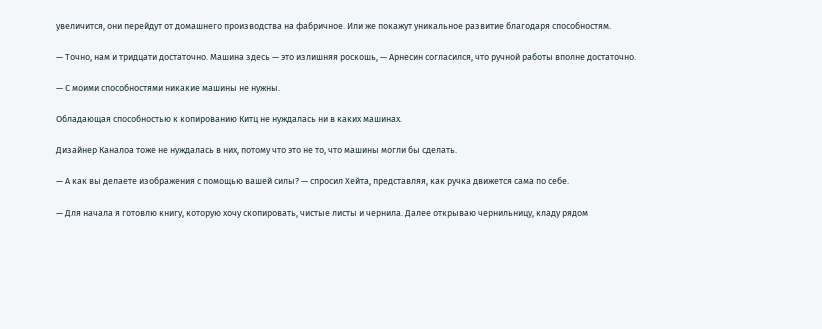увеличится, они перейдут от домашнего производства на фабричное. Или же покажут уникальное развитие благодаря способностям.

— Точно, нам и тридцати достаточно. Машина здесь — это излишняя роскошь, — Арнесин согласился, что ручной работы вполне достаточно.

— С моими способностями никакие машины не нужны.

Обладающая способностью к копированию Китц не нуждалась ни в каких машинах.

Дизайнер Каналоа тоже не нуждалась в них, потому что это не то, что машины могли бы сделать.

— А как вы делаете изображения с помощью вашей силы? — спросил Хейта, представляя, как ручка движется сама по себе.

— Для начала я готовлю книгу, которую хочу скопировать, чистые листы и чернила. Далее открываю чернильницу, кладу рядом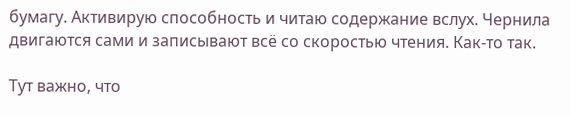бумагу. Активирую способность и читаю содержание вслух. Чернила двигаются сами и записывают всё со скоростью чтения. Как-то так.

Тут важно, что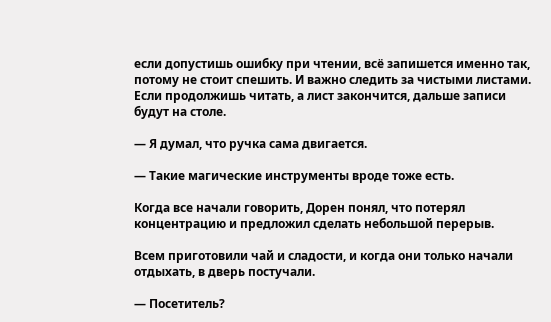если допустишь ошибку при чтении, всё запишется именно так, потому не стоит спешить. И важно следить за чистыми листами. Если продолжишь читать, а лист закончится, дальше записи будут на столе.

— Я думал, что ручка сама двигается.

— Такие магические инструменты вроде тоже есть.

Когда все начали говорить, Дорен понял, что потерял концентрацию и предложил сделать небольшой перерыв.

Всем приготовили чай и сладости, и когда они только начали отдыхать, в дверь постучали.

— Посетитель?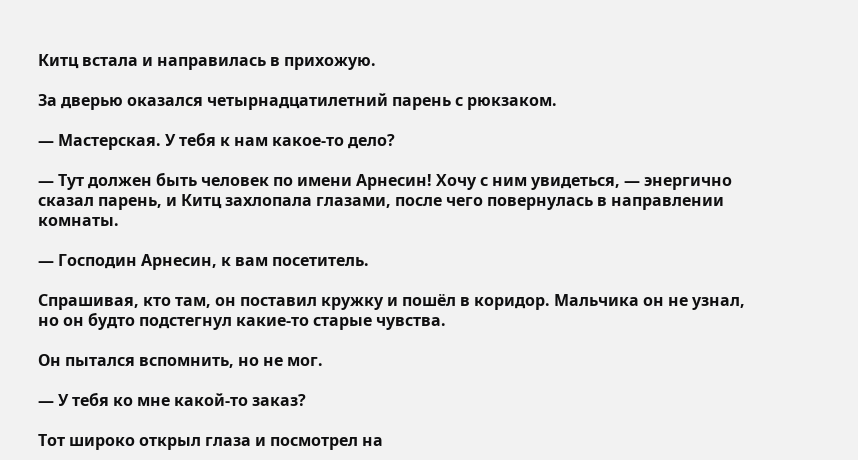Китц встала и направилась в прихожую.

За дверью оказался четырнадцатилетний парень с рюкзаком.

— Мастерская. У тебя к нам какое-то дело?

— Тут должен быть человек по имени Арнесин! Хочу с ним увидеться, — энергично сказал парень, и Китц захлопала глазами, после чего повернулась в направлении комнаты.

— Господин Арнесин, к вам посетитель.

Спрашивая, кто там, он поставил кружку и пошёл в коридор. Мальчика он не узнал, но он будто подстегнул какие-то старые чувства.

Он пытался вспомнить, но не мог.

— У тебя ко мне какой-то заказ?

Тот широко открыл глаза и посмотрел на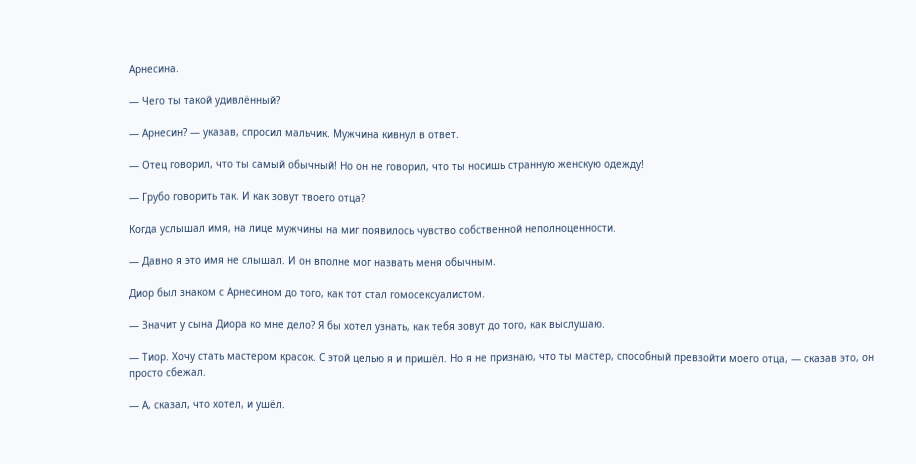Арнесина.

— Чего ты такой удивлённый?

— Арнесин? — указав, спросил мальчик. Мужчина кивнул в ответ.

— Отец говорил, что ты самый обычный! Но он не говорил, что ты носишь странную женскую одежду!

— Грубо говорить так. И как зовут твоего отца?

Когда услышал имя, на лице мужчины на миг появилось чувство собственной неполноценности.

— Давно я это имя не слышал. И он вполне мог назвать меня обычным.

Диор был знаком с Арнесином до того, как тот стал гомосексуалистом.

— Значит у сына Диора ко мне дело? Я бы хотел узнать, как тебя зовут до того, как выслушаю.

— Тиор. Хочу стать мастером красок. С этой целью я и пришёл. Но я не признаю, что ты мастер, способный превзойти моего отца, — сказав это, он просто сбежал.

— А, сказал, что хотел, и ушёл.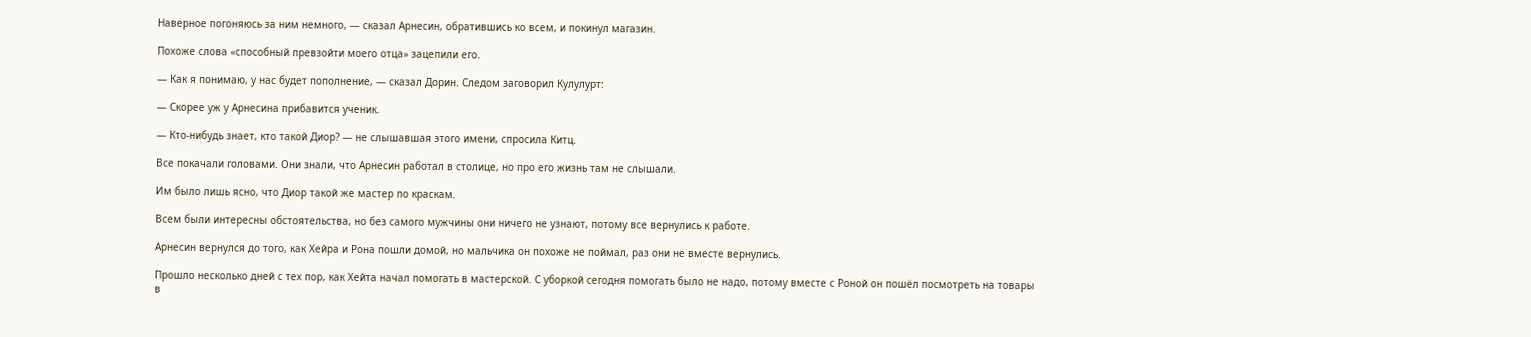Наверное погоняюсь за ним немного, — сказал Арнесин, обратившись ко всем, и покинул магазин.

Похоже слова «способный превзойти моего отца» зацепили его.

— Как я понимаю, у нас будет пополнение, — сказал Дорин. Следом заговорил Кулулурт:

— Скорее уж у Арнесина прибавится ученик.

— Кто-нибудь знает, кто такой Диор? — не слышавшая этого имени, спросила Китц.

Все покачали головами. Они знали, что Арнесин работал в столице, но про его жизнь там не слышали.

Им было лишь ясно, что Диор такой же мастер по краскам.

Всем были интересны обстоятельства, но без самого мужчины они ничего не узнают, потому все вернулись к работе.

Арнесин вернулся до того, как Хейра и Рона пошли домой, но мальчика он похоже не поймал, раз они не вместе вернулись.

Прошло несколько дней с тех пор, как Хейта начал помогать в мастерской. С уборкой сегодня помогать было не надо, потому вместе с Роной он пошёл посмотреть на товары в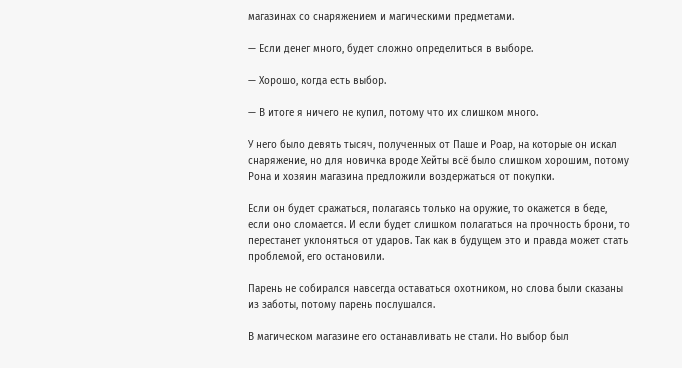магазинах со снаряжением и магическими предметами.

— Если денег много, будет сложно определиться в выборе.

— Хорошо, когда есть выбор.

— В итоге я ничего не купил, потому что их слишком много.

У него было девять тысяч, полученных от Паше и Роар, на которые он искал снаряжение, но для новичка вроде Хейты всё было слишком хорошим, потому Рона и хозяин магазина предложили воздержаться от покупки.

Если он будет сражаться, полагаясь только на оружие, то окажется в беде, если оно сломается. И если будет слишком полагаться на прочность брони, то перестанет уклоняться от ударов. Так как в будущем это и правда может стать проблемой, его остановили.

Парень не собирался навсегда оставаться охотником, но слова были сказаны из заботы, потому парень послушался.

В магическом магазине его останавливать не стали. Но выбор был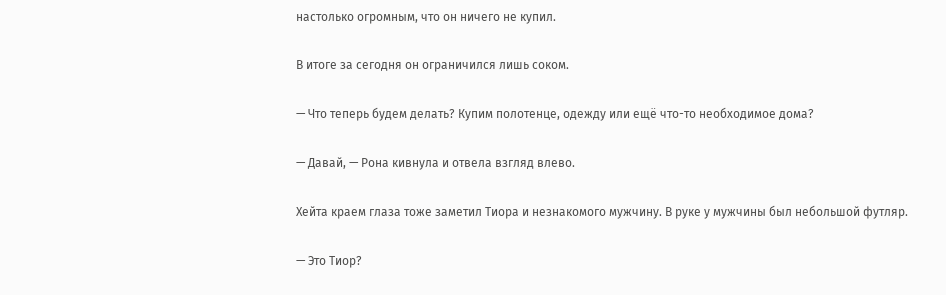настолько огромным, что он ничего не купил.

В итоге за сегодня он ограничился лишь соком.

— Что теперь будем делать? Купим полотенце, одежду или ещё что-то необходимое дома?

— Давай, — Рона кивнула и отвела взгляд влево.

Хейта краем глаза тоже заметил Тиора и незнакомого мужчину. В руке у мужчины был небольшой футляр.

— Это Тиор?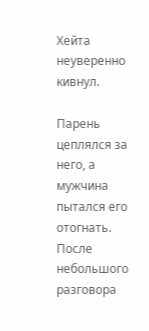Хейта неуверенно кивнул.

Парень цеплялся за него, а мужчина пытался его отогнать. После небольшого разговора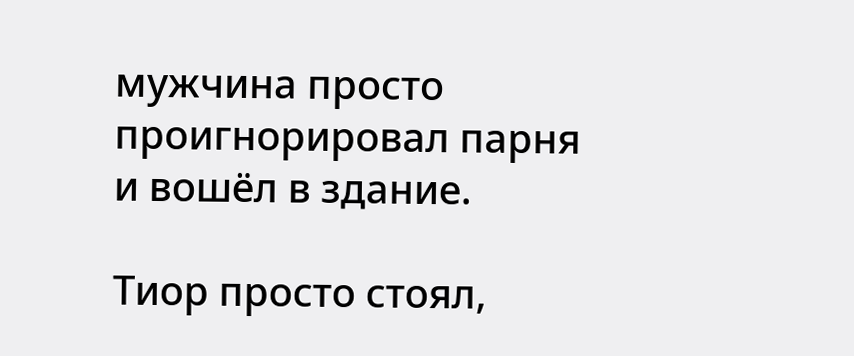мужчина просто проигнорировал парня и вошёл в здание.

Тиор просто стоял,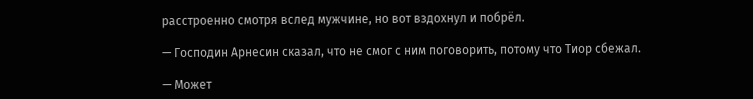расстроенно смотря вслед мужчине, но вот вздохнул и побрёл.

— Господин Арнесин сказал, что не смог с ним поговорить, потому что Тиор сбежал.

— Может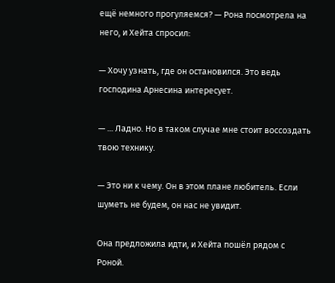ещё немного прогуляемся? — Рона посмотрела на него, и Хейта спросил:

— Хочу узнать, где он остановился. Это ведь господина Арнесина интересует.

— ... Ладно. Но в таком случае мне стоит воссоздать твою технику.

— Это ни к чему. Он в этом плане любитель. Если шуметь не будем, он нас не увидит.

Она предложила идти, и Хейта пошёл рядом с Роной.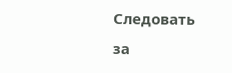Следовать за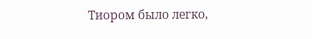Тиором было легко,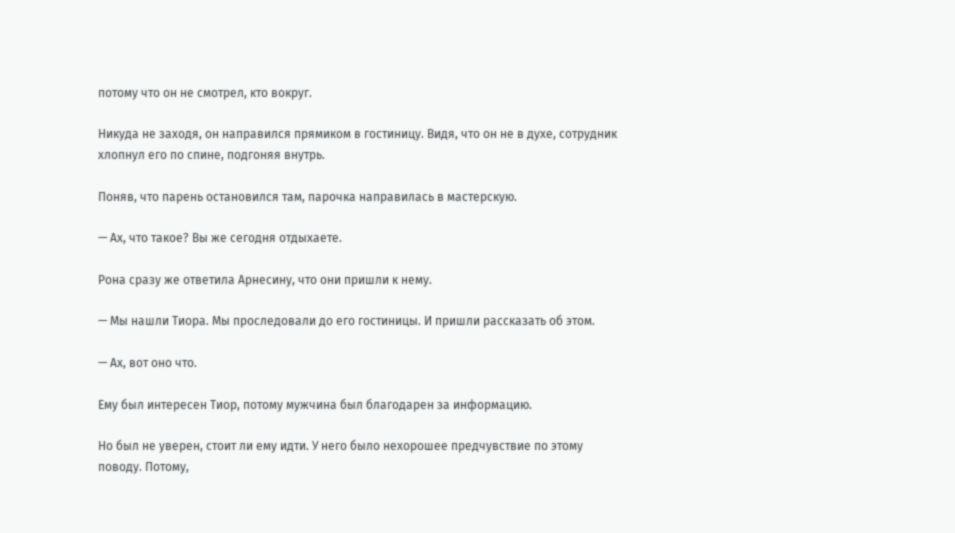потому что он не смотрел, кто вокруг.

Никуда не заходя, он направился прямиком в гостиницу. Видя, что он не в духе, сотрудник хлопнул его по спине, подгоняя внутрь.

Поняв, что парень остановился там, парочка направилась в мастерскую.

— Ах, что такое? Вы же сегодня отдыхаете.

Рона сразу же ответила Арнесину, что они пришли к нему.

— Мы нашли Тиора. Мы проследовали до его гостиницы. И пришли рассказать об этом.

— Ах, вот оно что.

Ему был интересен Тиор, потому мужчина был благодарен за информацию.

Но был не уверен, стоит ли ему идти. У него было нехорошее предчувствие по этому поводу. Потому,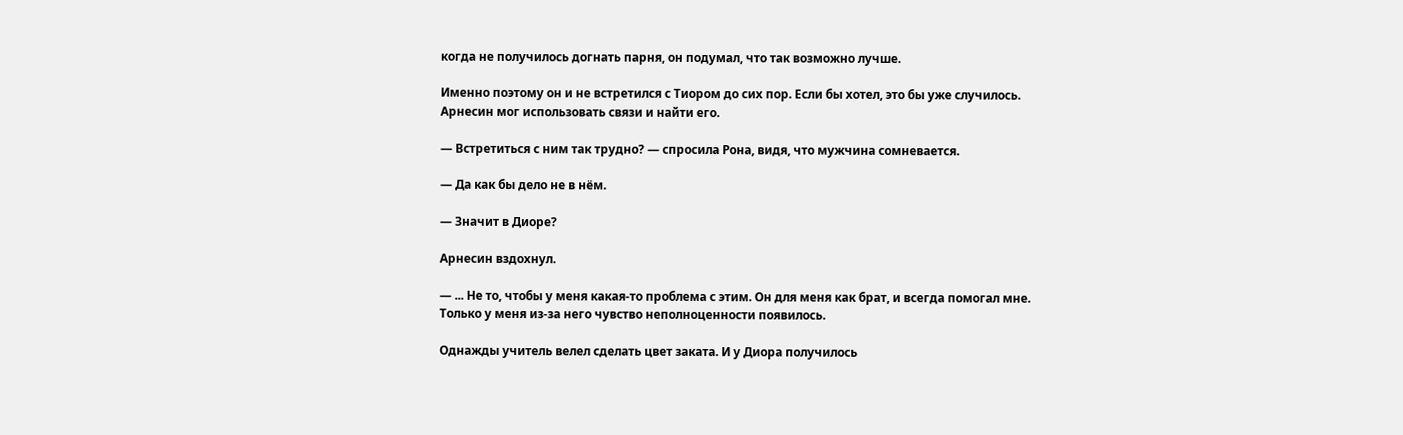когда не получилось догнать парня, он подумал, что так возможно лучше.

Именно поэтому он и не встретился с Тиором до сих пор. Если бы хотел, это бы уже случилось. Арнесин мог использовать связи и найти его.

— Встретиться с ним так трудно? — спросила Рона, видя, что мужчина сомневается.

— Да как бы дело не в нём.

— Значит в Диоре?

Арнесин вздохнул.

— ... Не то, чтобы у меня какая-то проблема с этим. Он для меня как брат, и всегда помогал мне. Только у меня из-за него чувство неполноценности появилось.

Однажды учитель велел сделать цвет заката. И у Диора получилось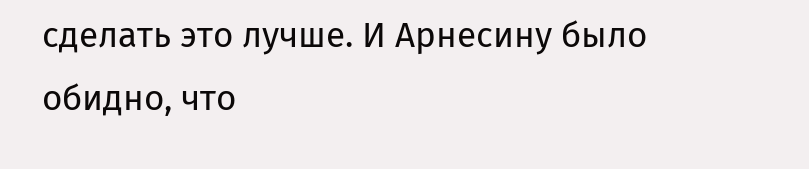сделать это лучше. И Арнесину было обидно, что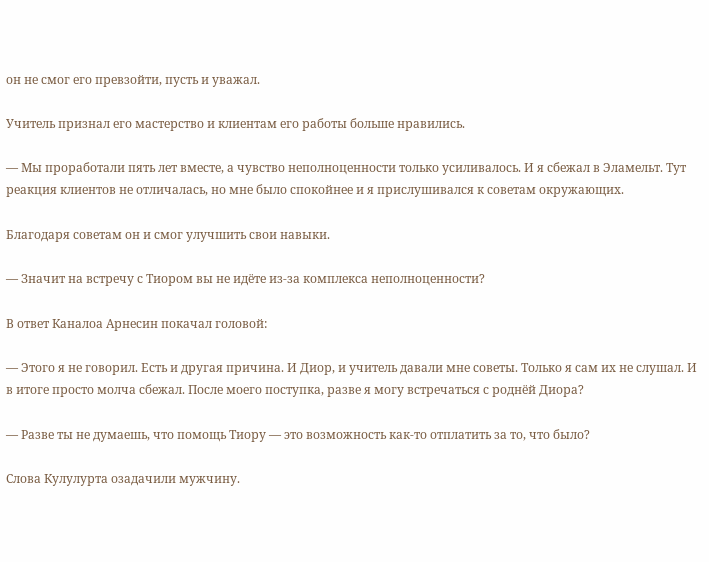он не смог его превзойти, пусть и уважал.

Учитель признал его мастерство и клиентам его работы больше нравились.

— Мы проработали пять лет вместе, а чувство неполноценности только усиливалось. И я сбежал в Эламельт. Тут реакция клиентов не отличалась, но мне было спокойнее и я прислушивался к советам окружающих.

Благодаря советам он и смог улучшить свои навыки.

— Значит на встречу с Тиором вы не идёте из-за комплекса неполноценности?

В ответ Каналоа Арнесин покачал головой:

— Этого я не говорил. Есть и другая причина. И Диор, и учитель давали мне советы. Только я сам их не слушал. И в итоге просто молча сбежал. После моего поступка, разве я могу встречаться с роднёй Диора?

— Разве ты не думаешь, что помощь Тиору — это возможность как-то отплатить за то, что было?

Слова Кулулурта озадачили мужчину.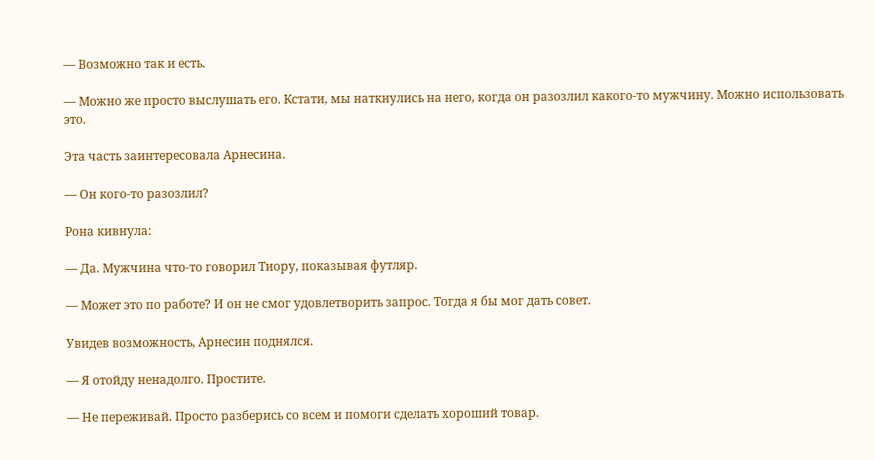— Возможно так и есть.

— Можно же просто выслушать его. Кстати, мы наткнулись на него, когда он разозлил какого-то мужчину. Можно использовать это.

Эта часть заинтересовала Арнесина.

— Он кого-то разозлил?

Рона кивнула:

— Да. Мужчина что-то говорил Тиору, показывая футляр.

— Может это по работе? И он не смог удовлетворить запрос. Тогда я бы мог дать совет.

Увидев возможность, Арнесин поднялся.

— Я отойду ненадолго. Простите.

— Не переживай. Просто разберись со всем и помоги сделать хороший товар.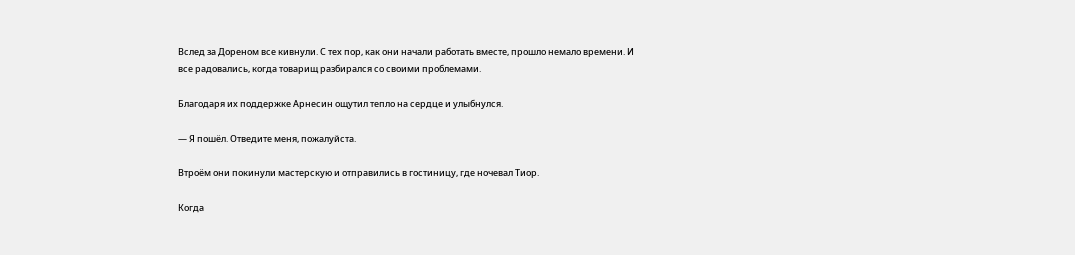Вслед за Дореном все кивнули. С тех пор, как они начали работать вместе, прошло немало времени. И все радовались, когда товарищ разбирался со своими проблемами.

Благодаря их поддержке Арнесин ощутил тепло на сердце и улыбнулся.

— Я пошёл. Отведите меня, пожалуйста.

Втроём они покинули мастерскую и отправились в гостиницу, где ночевал Тиор.

Когда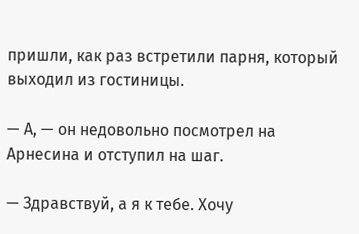пришли, как раз встретили парня, который выходил из гостиницы.

— А, — он недовольно посмотрел на Арнесина и отступил на шаг.

— Здравствуй, а я к тебе. Хочу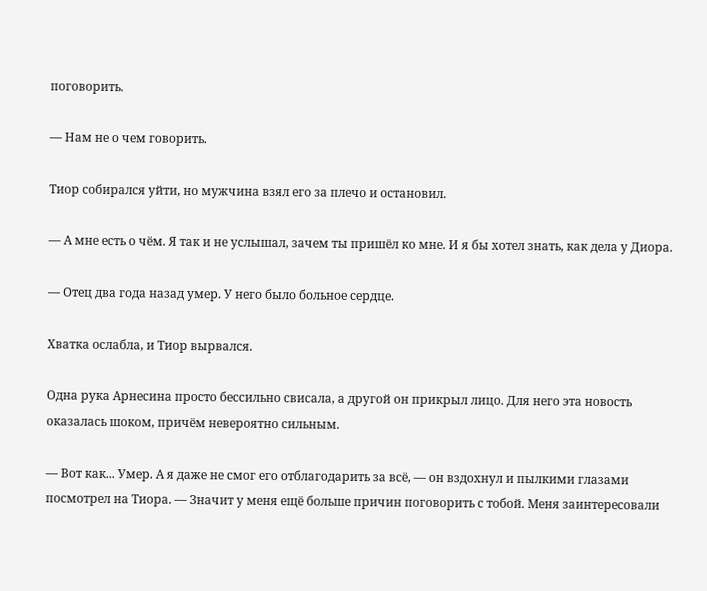поговорить.

— Нам не о чем говорить.

Тиор собирался уйти, но мужчина взял его за плечо и остановил.

— А мне есть о чём. Я так и не услышал, зачем ты пришёл ко мне. И я бы хотел знать, как дела у Диора.

— Отец два года назад умер. У него было больное сердце.

Хватка ослабла, и Тиор вырвался.

Одна рука Арнесина просто бессильно свисала, а другой он прикрыл лицо. Для него эта новость оказалась шоком, причём невероятно сильным.

— Вот как... Умер. А я даже не смог его отблагодарить за всё, — он вздохнул и пылкими глазами посмотрел на Тиора. — Значит у меня ещё больше причин поговорить с тобой. Меня заинтересовали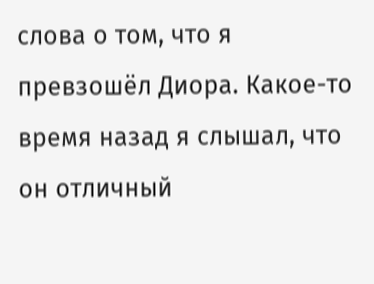слова о том, что я превзошёл Диора. Какое-то время назад я слышал, что он отличный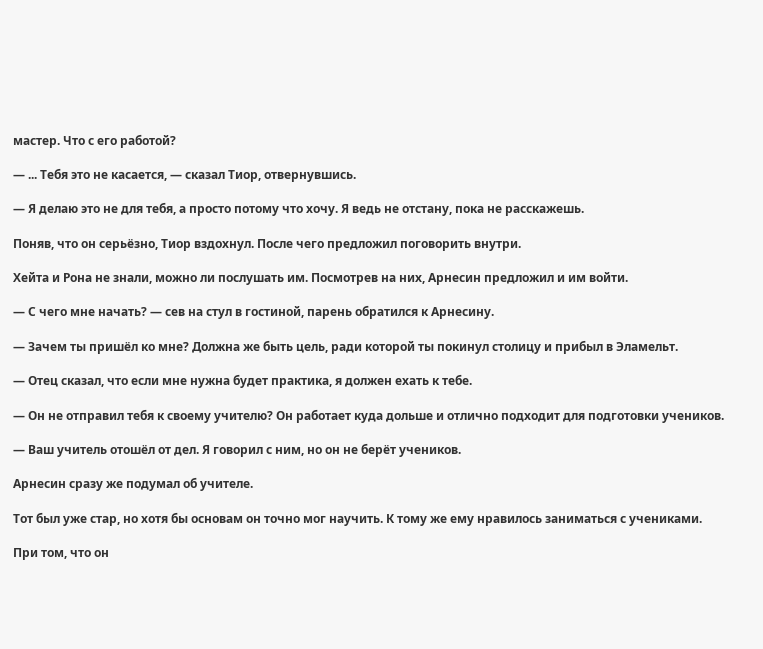мастер. Что с его работой?

— ... Тебя это не касается, — сказал Тиор, отвернувшись.

— Я делаю это не для тебя, а просто потому что хочу. Я ведь не отстану, пока не расскажешь.

Поняв, что он серьёзно, Тиор вздохнул. После чего предложил поговорить внутри.

Хейта и Рона не знали, можно ли послушать им. Посмотрев на них, Арнесин предложил и им войти.

— С чего мне начать? — сев на стул в гостиной, парень обратился к Арнесину.

— Зачем ты пришёл ко мне? Должна же быть цель, ради которой ты покинул столицу и прибыл в Эламельт.

— Отец сказал, что если мне нужна будет практика, я должен ехать к тебе.

— Он не отправил тебя к своему учителю? Он работает куда дольше и отлично подходит для подготовки учеников.

— Ваш учитель отошёл от дел. Я говорил с ним, но он не берёт учеников.

Арнесин сразу же подумал об учителе.

Тот был уже стар, но хотя бы основам он точно мог научить. К тому же ему нравилось заниматься с учениками.

При том, что он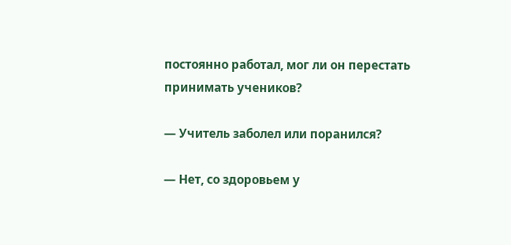постоянно работал, мог ли он перестать принимать учеников?

— Учитель заболел или поранился?

— Нет, со здоровьем у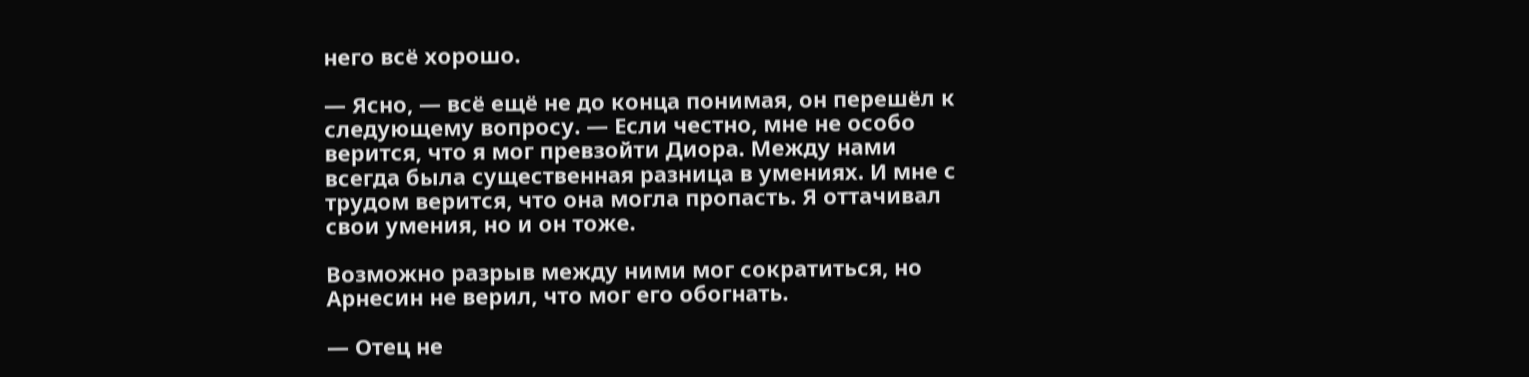него всё хорошо.

— Ясно, — всё ещё не до конца понимая, он перешёл к следующему вопросу. — Если честно, мне не особо верится, что я мог превзойти Диора. Между нами всегда была существенная разница в умениях. И мне с трудом верится, что она могла пропасть. Я оттачивал свои умения, но и он тоже.

Возможно разрыв между ними мог сократиться, но Арнесин не верил, что мог его обогнать.

— Отец не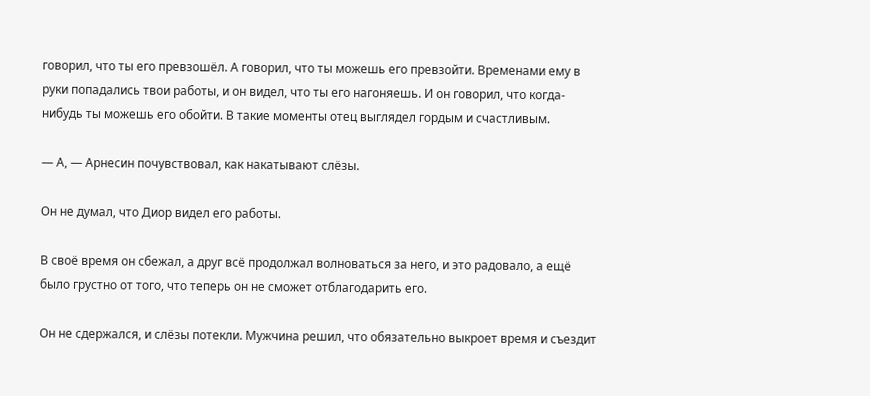говорил, что ты его превзошёл. А говорил, что ты можешь его превзойти. Временами ему в руки попадались твои работы, и он видел, что ты его нагоняешь. И он говорил, что когда-нибудь ты можешь его обойти. В такие моменты отец выглядел гордым и счастливым.

— А, — Арнесин почувствовал, как накатывают слёзы.

Он не думал, что Диор видел его работы.

В своё время он сбежал, а друг всё продолжал волноваться за него, и это радовало, а ещё было грустно от того, что теперь он не сможет отблагодарить его.

Он не сдержался, и слёзы потекли. Мужчина решил, что обязательно выкроет время и съездит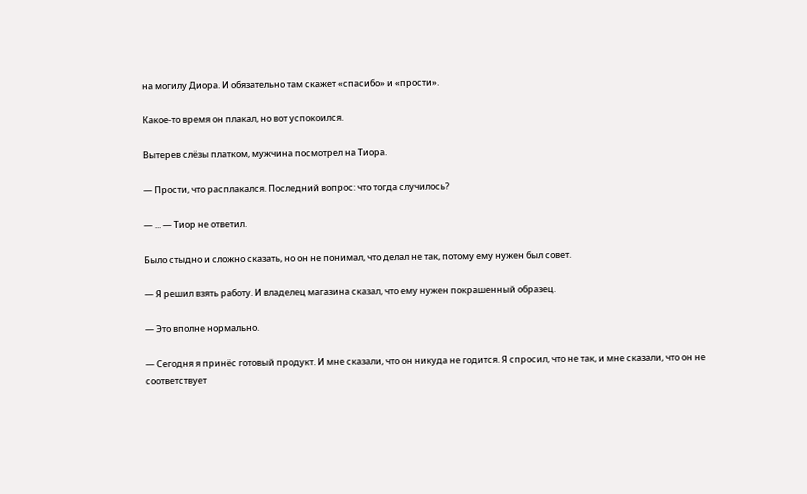на могилу Диора. И обязательно там скажет «спасибо» и «прости».

Какое-то время он плакал, но вот успокоился.

Вытерев слёзы платком, мужчина посмотрел на Тиора.

— Прости, что расплакался. Последний вопрос: что тогда случилось?

— ... — Тиор не ответил.

Было стыдно и сложно сказать, но он не понимал, что делал не так, потому ему нужен был совет.

— Я решил взять работу. И владелец магазина сказал, что ему нужен покрашенный образец.

— Это вполне нормально.

— Сегодня я принёс готовый продукт. И мне сказали, что он никуда не годится. Я спросил, что не так, и мне сказали, что он не соответствует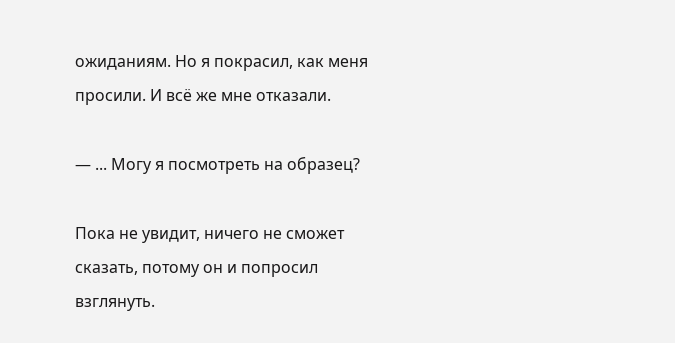ожиданиям. Но я покрасил, как меня просили. И всё же мне отказали.

— ... Могу я посмотреть на образец?

Пока не увидит, ничего не сможет сказать, потому он и попросил взглянуть.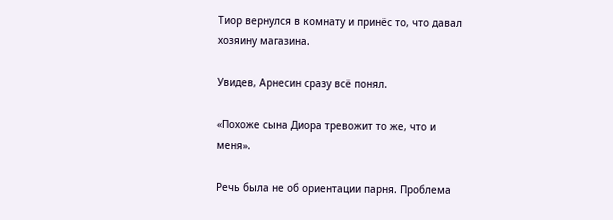Тиор вернулся в комнату и принёс то, что давал хозяину магазина.

Увидев, Арнесин сразу всё понял.

«Похоже сына Диора тревожит то же, что и меня».

Речь была не об ориентации парня. Проблема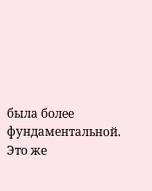была более фундаментальной. Это же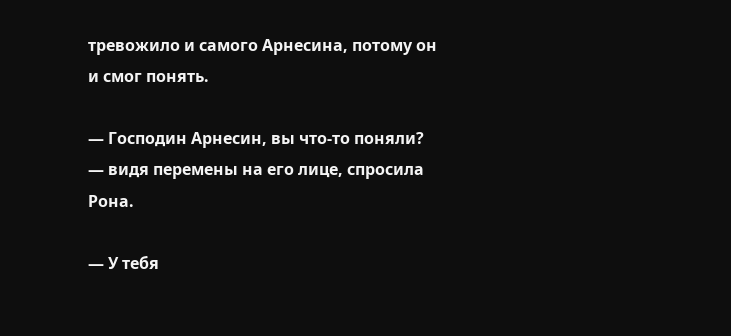тревожило и самого Арнесина, потому он и смог понять.

— Господин Арнесин, вы что-то поняли? — видя перемены на его лице, спросила Рона.

— У тебя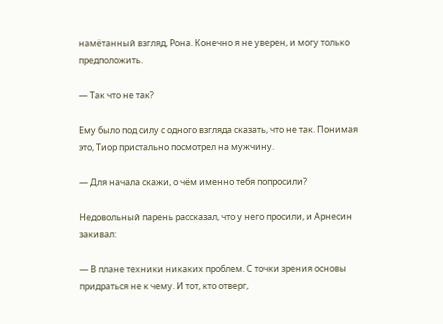намётанный взгляд, Рона. Конечно я не уверен, и могу только предположить.

— Так что не так?

Ему было под силу с одного взгляда сказать, что не так. Понимая это, Тиор пристально посмотрел на мужчину.

— Для начала скажи, о чём именно тебя попросили?

Недовольный парень рассказал, что у него просили, и Арнесин закивал:

— В плане техники никаких проблем. С точки зрения основы придраться не к чему. И тот, кто отверг,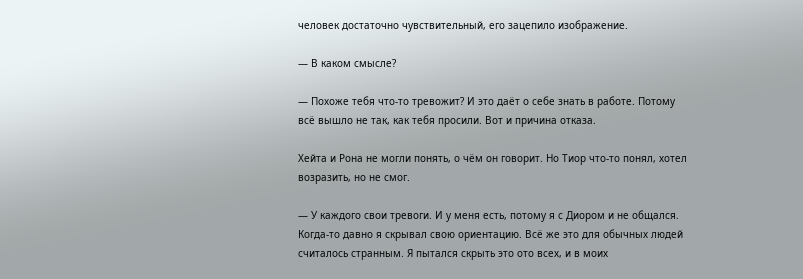человек достаточно чувствительный, его зацепило изображение.

— В каком смысле?

— Похоже тебя что-то тревожит? И это даёт о себе знать в работе. Потому всё вышло не так, как тебя просили. Вот и причина отказа.

Хейта и Рона не могли понять, о чём он говорит. Но Тиор что-то понял, хотел возразить, но не смог.

— У каждого свои тревоги. И у меня есть, потому я с Диором и не общался. Когда-то давно я скрывал свою ориентацию. Всё же это для обычных людей считалось странным. Я пытался скрыть это ото всех, и в моих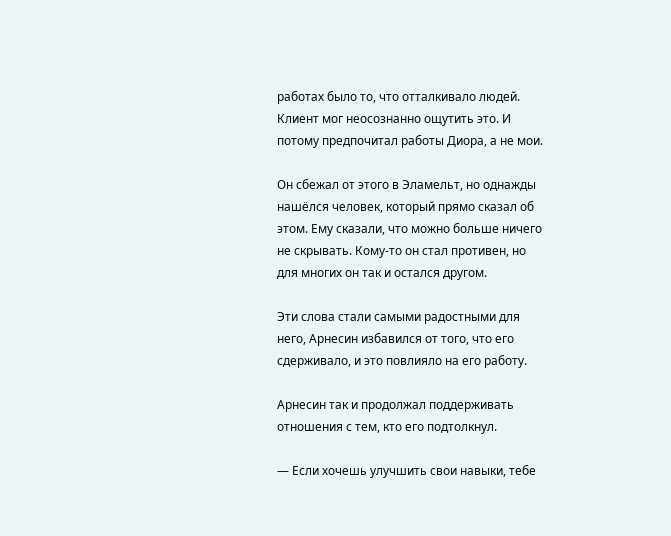работах было то, что отталкивало людей. Клиент мог неосознанно ощутить это. И потому предпочитал работы Диора, а не мои.

Он сбежал от этого в Эламельт, но однажды нашёлся человек, который прямо сказал об этом. Ему сказали, что можно больше ничего не скрывать. Кому-то он стал противен, но для многих он так и остался другом.

Эти слова стали самыми радостными для него, Арнесин избавился от того, что его сдерживало, и это повлияло на его работу.

Арнесин так и продолжал поддерживать отношения с тем, кто его подтолкнул.

— Если хочешь улучшить свои навыки, тебе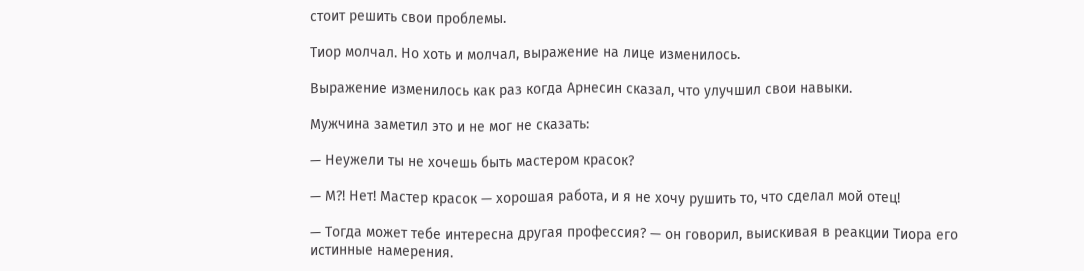стоит решить свои проблемы.

Тиор молчал. Но хоть и молчал, выражение на лице изменилось.

Выражение изменилось как раз когда Арнесин сказал, что улучшил свои навыки.

Мужчина заметил это и не мог не сказать:

— Неужели ты не хочешь быть мастером красок?

— М?! Нет! Мастер красок — хорошая работа, и я не хочу рушить то, что сделал мой отец!

— Тогда может тебе интересна другая профессия? — он говорил, выискивая в реакции Тиора его истинные намерения.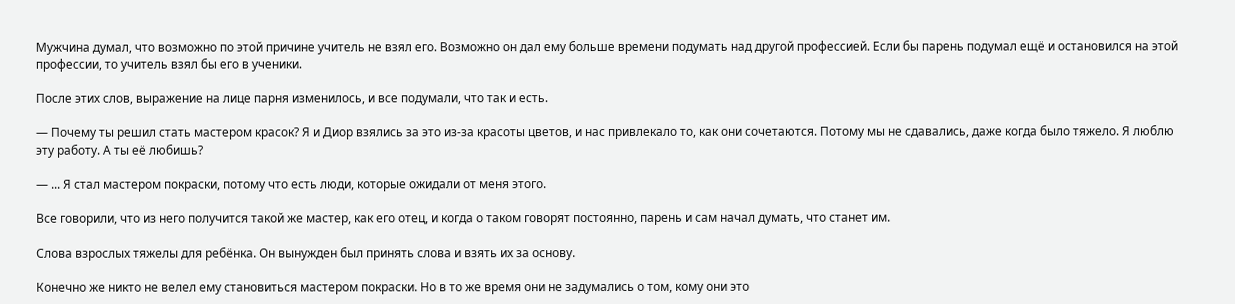Мужчина думал, что возможно по этой причине учитель не взял его. Возможно он дал ему больше времени подумать над другой профессией. Если бы парень подумал ещё и остановился на этой профессии, то учитель взял бы его в ученики.

После этих слов, выражение на лице парня изменилось, и все подумали, что так и есть.

— Почему ты решил стать мастером красок? Я и Диор взялись за это из-за красоты цветов, и нас привлекало то, как они сочетаются. Потому мы не сдавались, даже когда было тяжело. Я люблю эту работу. А ты её любишь?

— ... Я стал мастером покраски, потому что есть люди, которые ожидали от меня этого.

Все говорили, что из него получится такой же мастер, как его отец, и когда о таком говорят постоянно, парень и сам начал думать, что станет им.

Слова взрослых тяжелы для ребёнка. Он вынужден был принять слова и взять их за основу.

Конечно же никто не велел ему становиться мастером покраски. Но в то же время они не задумались о том, кому они это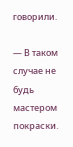говорили.

— В таком случае не будь мастером покраски.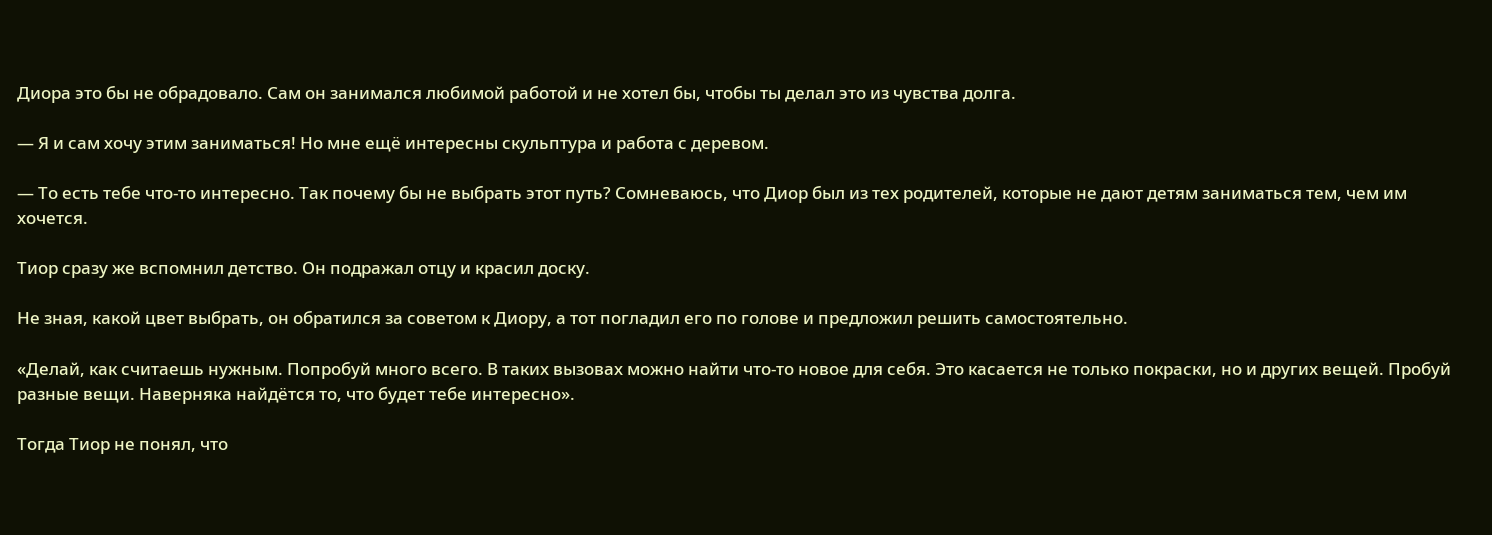Диора это бы не обрадовало. Сам он занимался любимой работой и не хотел бы, чтобы ты делал это из чувства долга.

— Я и сам хочу этим заниматься! Но мне ещё интересны скульптура и работа с деревом.

— То есть тебе что-то интересно. Так почему бы не выбрать этот путь? Сомневаюсь, что Диор был из тех родителей, которые не дают детям заниматься тем, чем им хочется.

Тиор сразу же вспомнил детство. Он подражал отцу и красил доску.

Не зная, какой цвет выбрать, он обратился за советом к Диору, а тот погладил его по голове и предложил решить самостоятельно.

«Делай, как считаешь нужным. Попробуй много всего. В таких вызовах можно найти что-то новое для себя. Это касается не только покраски, но и других вещей. Пробуй разные вещи. Наверняка найдётся то, что будет тебе интересно».

Тогда Тиор не понял, что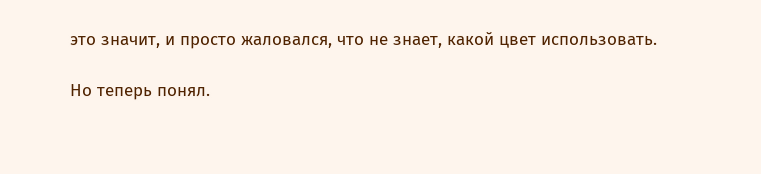это значит, и просто жаловался, что не знает, какой цвет использовать.

Но теперь понял.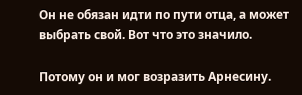Он не обязан идти по пути отца, а может выбрать свой. Вот что это значило.

Потому он и мог возразить Арнесину.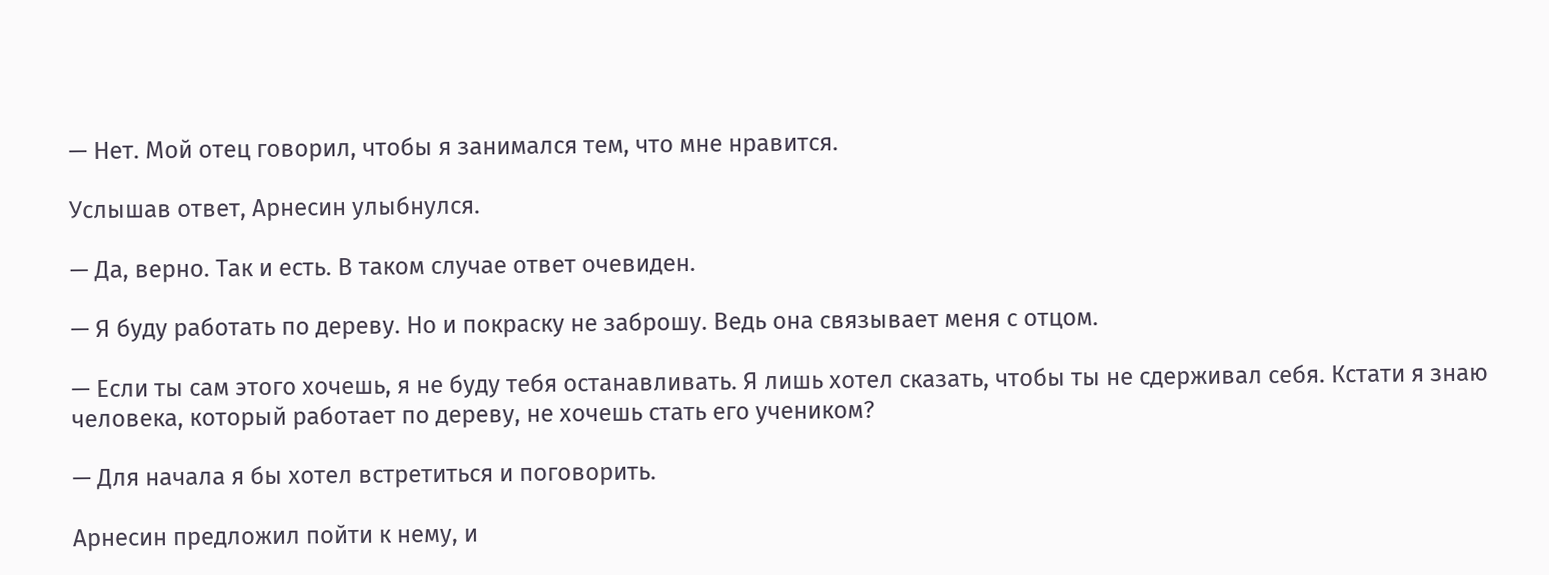— Нет. Мой отец говорил, чтобы я занимался тем, что мне нравится.

Услышав ответ, Арнесин улыбнулся.

— Да, верно. Так и есть. В таком случае ответ очевиден.

— Я буду работать по дереву. Но и покраску не заброшу. Ведь она связывает меня с отцом.

— Если ты сам этого хочешь, я не буду тебя останавливать. Я лишь хотел сказать, чтобы ты не сдерживал себя. Кстати я знаю человека, который работает по дереву, не хочешь стать его учеником?

— Для начала я бы хотел встретиться и поговорить.

Арнесин предложил пойти к нему, и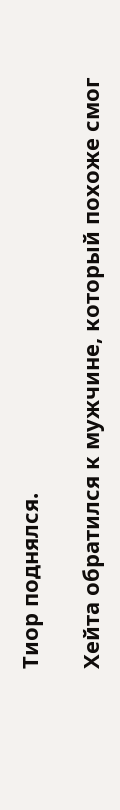Тиор поднялся.

Хейта обратился к мужчине, который похоже смог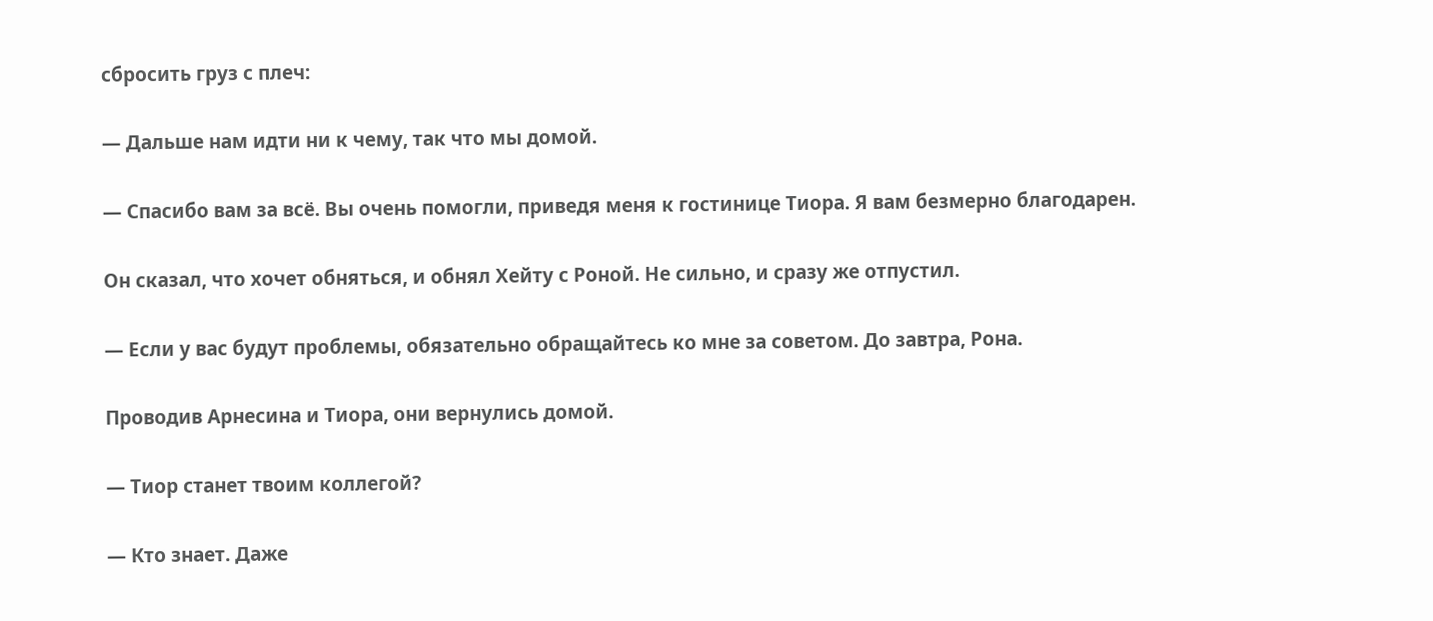сбросить груз с плеч:

— Дальше нам идти ни к чему, так что мы домой.

— Спасибо вам за всё. Вы очень помогли, приведя меня к гостинице Тиора. Я вам безмерно благодарен.

Он сказал, что хочет обняться, и обнял Хейту с Роной. Не сильно, и сразу же отпустил.

— Если у вас будут проблемы, обязательно обращайтесь ко мне за советом. До завтра, Рона.

Проводив Арнесина и Тиора, они вернулись домой.

— Тиор станет твоим коллегой?

— Кто знает. Даже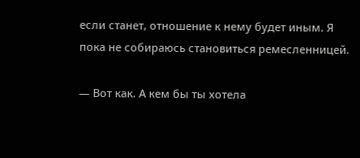если станет, отношение к нему будет иным. Я пока не собираюсь становиться ремесленницей.

— Вот как. А кем бы ты хотела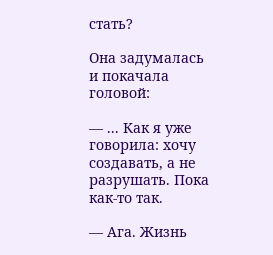стать?

Она задумалась и покачала головой:

— ... Как я уже говорила: хочу создавать, а не разрушать. Пока как-то так.

— Ага. Жизнь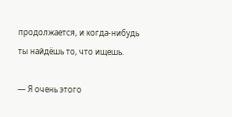продолжается, и когда-нибудь ты найдёшь то, что ищешь.

— Я очень этого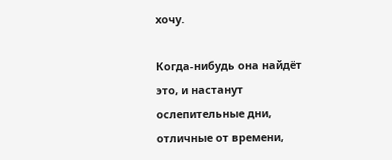хочу.

Когда-нибудь она найдёт это, и настанут ослепительные дни, отличные от времени,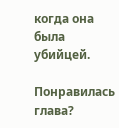когда она была убийцей.

Понравилась глава?